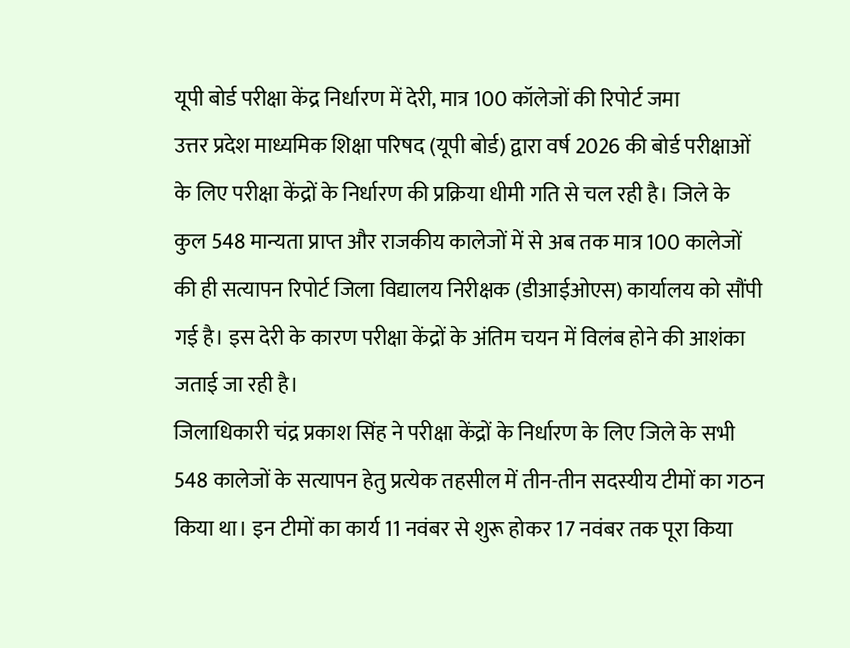यूपी बोर्ड परीक्षा केंद्र निर्धारण में देरी, मात्र 100 कॉलेजों की रिपोर्ट जमा
उत्तर प्रदेश माध्यमिक शिक्षा परिषद (यूपी बोर्ड) द्वारा वर्ष 2026 की बोर्ड परीक्षाओं के लिए परीक्षा केंद्रों के निर्धारण की प्रक्रिया धीमी गति से चल रही है। जिले के कुल 548 मान्यता प्राप्त और राजकीय कालेजों में से अब तक मात्र 100 कालेजों की ही सत्यापन रिपोर्ट जिला विद्यालय निरीक्षक (डीआईओएस) कार्यालय को सौंपी गई है। इस देरी के कारण परीक्षा केंद्रों के अंतिम चयन में विलंब होने की आशंका जताई जा रही है।
जिलाधिकारी चंद्र प्रकाश सिंह ने परीक्षा केंद्रों के निर्धारण के लिए जिले के सभी 548 कालेजों के सत्यापन हेतु प्रत्येक तहसील में तीन-तीन सदस्यीय टीमों का गठन किया था। इन टीमों का कार्य 11 नवंबर से शुरू होकर 17 नवंबर तक पूरा किया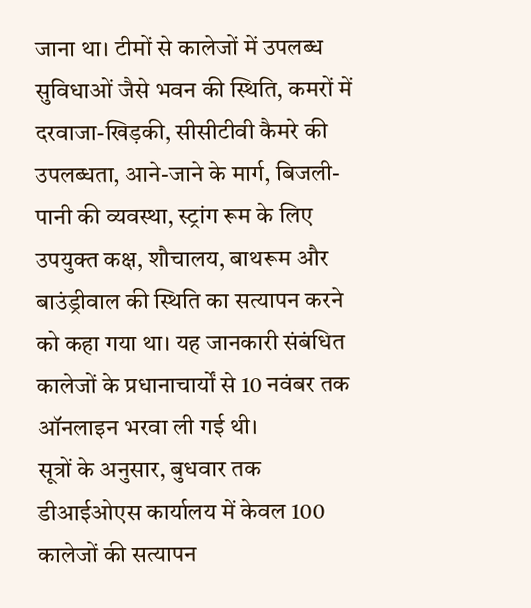जाना था। टीमों से कालेजों में उपलब्ध सुविधाओं जैसे भवन की स्थिति, कमरों में दरवाजा-खिड़की, सीसीटीवी कैमरे की उपलब्धता, आने-जाने के मार्ग, बिजली-पानी की व्यवस्था, स्ट्रांग रूम के लिए उपयुक्त कक्ष, शौचालय, बाथरूम और बाउंड्रीवाल की स्थिति का सत्यापन करने को कहा गया था। यह जानकारी संबंधित कालेजों के प्रधानाचार्यों से 10 नवंबर तक ऑनलाइन भरवा ली गई थी।
सूत्रों के अनुसार, बुधवार तक डीआईओएस कार्यालय में केवल 100 कालेजों की सत्यापन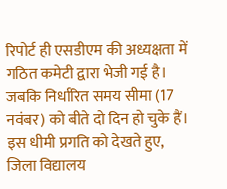रिपोर्ट ही एसडीएम की अध्यक्षता में गठित कमेटी द्वारा भेजी गई है। जबकि निर्धारित समय सीमा (17 नवंबर) को बीते दो दिन हो चुके हैं। इस धीमी प्रगति को देखते हुए, जिला विद्यालय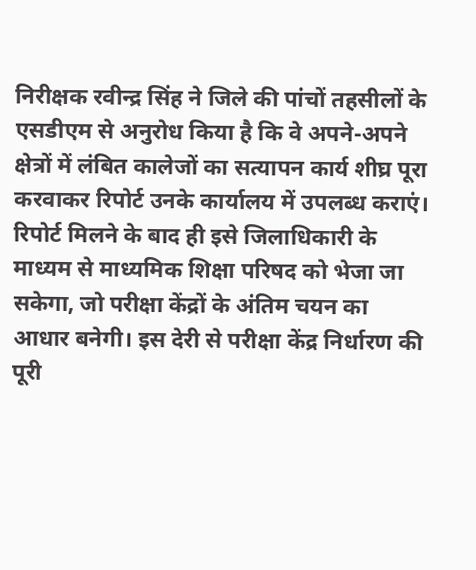निरीक्षक रवीन्द्र सिंह ने जिले की पांचों तहसीलों के एसडीएम से अनुरोध किया है कि वे अपने-अपने क्षेत्रों में लंबित कालेजों का सत्यापन कार्य शीघ्र पूरा करवाकर रिपोर्ट उनके कार्यालय में उपलब्ध कराएं। रिपोर्ट मिलने के बाद ही इसे जिलाधिकारी के माध्यम से माध्यमिक शिक्षा परिषद को भेजा जा सकेगा, जो परीक्षा केंद्रों के अंतिम चयन का आधार बनेगी। इस देरी से परीक्षा केंद्र निर्धारण की पूरी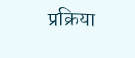प्रक्रिया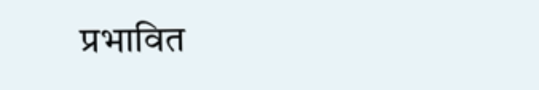प्रभावित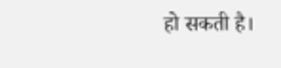हो सकती है।